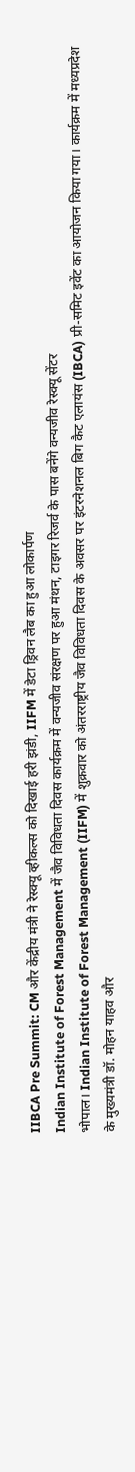IIBCA Pre Summit: CM और केंद्रीय मंत्री ने रेस्क्यू व्हीकल्स को दिखाई हरी झंडी, IIFM में डेटा ड्रिवन लैब का हुआ लोकार्पण
Indian Institute of Forest Management में जैव विविधता दिवस कार्यक्रम में वन्यजीव संरक्षण पर हुआ मंथन, टाइगर रिजर्व के पास बनेंगे वन्यजीव रेस्क्यू सेंटर
भोपाल। Indian Institute of Forest Management (IIFM) में शुक्रवार को अंतरराष्ट्रीय जैव विविधता दिवस के अवसर पर इंटरनेशनल बिग कैट एलायंस (IBCA) प्री-समिट इवेंट का आयोजन किया गया। कार्यक्रम में मध्यप्रदेश के मुख्यमंत्री डॉ. मोहन याहव और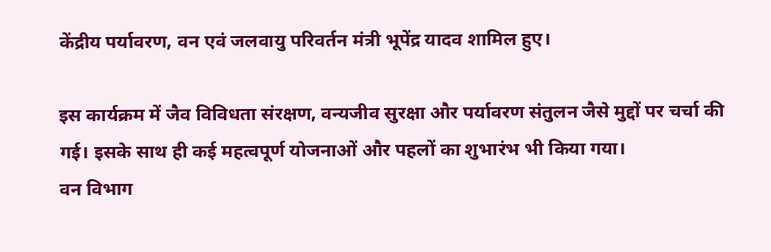केंद्रीय पर्यावरण, वन एवं जलवायु परिवर्तन मंत्री भूपेंद्र यादव शामिल हुए।

इस कार्यक्रम में जैव विविधता संरक्षण, वन्यजीव सुरक्षा और पर्यावरण संतुलन जैसे मुद्दों पर चर्चा की गई। इसके साथ ही कई महत्वपूर्ण योजनाओं और पहलों का शुभारंभ भी किया गया।
वन विभाग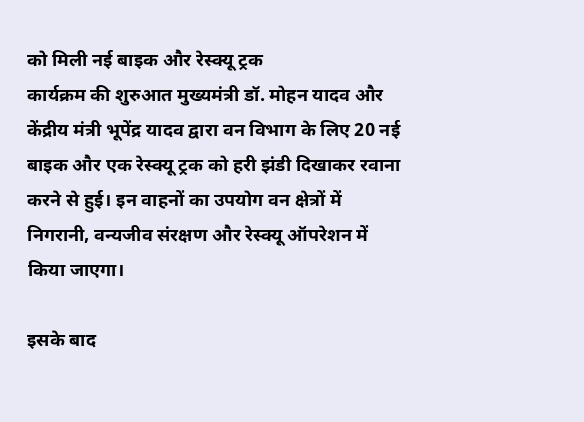को मिली नई बाइक और रेस्क्यू ट्रक
कार्यक्रम की शुरुआत मुख्यमंत्री डॉ. मोहन यादव और केंद्रीय मंत्री भूपेंद्र यादव द्वारा वन विभाग के लिए 20 नई बाइक और एक रेस्क्यू ट्रक को हरी झंडी दिखाकर रवाना करने से हुई। इन वाहनों का उपयोग वन क्षेत्रों में निगरानी, वन्यजीव संरक्षण और रेस्क्यू ऑपरेशन में किया जाएगा।

इसके बाद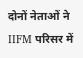दोनों नेताओं ने IIFM परिसर में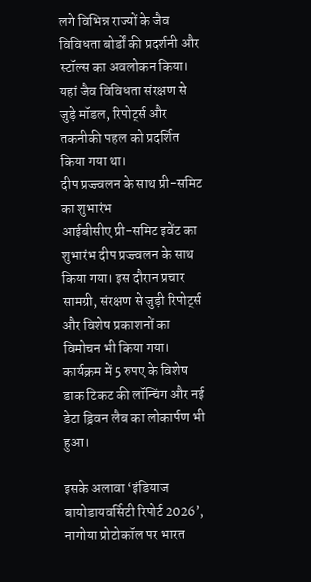लगे विभिन्न राज्यों के जैव विविधता बोर्डों की प्रदर्शनी और स्टॉल्स का अवलोकन किया। यहां जैव विविधता संरक्षण से जुड़े मॉडल, रिपोर्ट्स और तकनीकी पहल को प्रदर्शित किया गया था।
दीप प्रज्ज्वलन के साथ प्री-समिट का शुभारंभ
आईबीसीए प्री-समिट इवेंट का शुभारंभ दीप प्रज्ज्वलन के साथ किया गया। इस दौरान प्रचार सामग्री, संरक्षण से जुड़ी रिपोर्ट्स और विशेष प्रकाशनों का विमोचन भी किया गया। कार्यक्रम में 5 रुपए के विशेष डाक टिकट की लॉन्चिंग और नई डेटा ड्रिवन लैब का लोकार्पण भी हुआ।

इसके अलावा ‘इंडियाज बायोडायवर्सिटी रिपोर्ट 2026’, नागोया प्रोटोकॉल पर भारत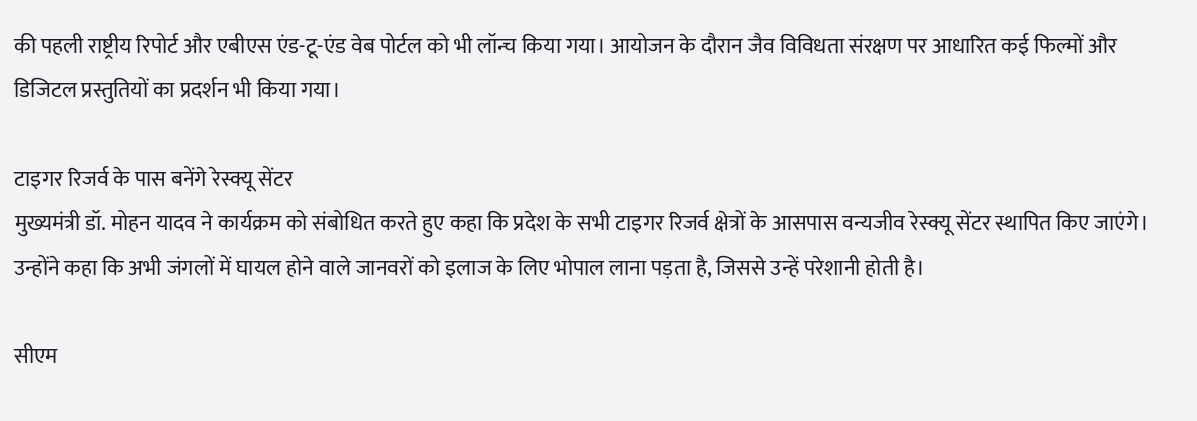की पहली राष्ट्रीय रिपोर्ट और एबीएस एंड-टू-एंड वेब पोर्टल को भी लॉन्च किया गया। आयोजन के दौरान जैव विविधता संरक्षण पर आधारित कई फिल्मों और डिजिटल प्रस्तुतियों का प्रदर्शन भी किया गया।

टाइगर रिजर्व के पास बनेंगे रेस्क्यू सेंटर
मुख्यमंत्री डॉ. मोहन यादव ने कार्यक्रम को संबोधित करते हुए कहा कि प्रदेश के सभी टाइगर रिजर्व क्षेत्रों के आसपास वन्यजीव रेस्क्यू सेंटर स्थापित किए जाएंगे। उन्होंने कहा कि अभी जंगलों में घायल होने वाले जानवरों को इलाज के लिए भोपाल लाना पड़ता है, जिससे उन्हें परेशानी होती है।

सीएम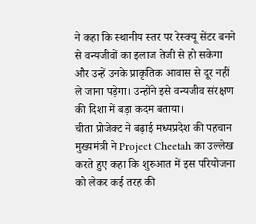ने कहा कि स्थानीय स्तर पर रेस्क्यू सेंटर बनने से वन्यजीवों का इलाज तेजी से हो सकेगा और उन्हें उनके प्राकृतिक आवास से दूर नहीं ले जाना पड़ेगा। उन्होंने इसे वन्यजीव संरक्षण की दिशा में बड़ा कदम बताया।
चीता प्रोजेक्ट ने बढ़ाई मध्यप्रदेश की पहचान
मुख्यमंत्री ने Project Cheetah का उल्लेख करते हुए कहा कि शुरुआत में इस परियोजना को लेकर कई तरह की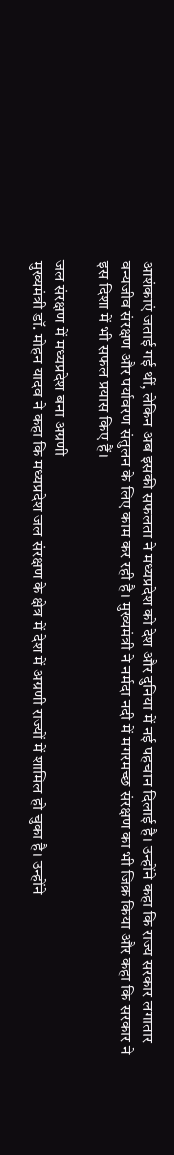आशंकाएं जताई गई थीं, लेकिन अब इसकी सफलता ने मध्यप्रदेश को देश और दुनिया में नई पहचान दिलाई है। उन्होंने कहा कि राज्य सरकार लगातार वन्यजीव संरक्षण और पर्यावरण संतुलन के लिए काम कर रही है। मुख्यमंत्री ने नर्मदा नदी में मगरमच्छ संरक्षण का भी जिक्र किया और कहा कि सरकार ने इस दिशा में भी सफल प्रयास किए हैं।

जल संरक्षण में मध्यप्रदेश बना अग्रणी
मुख्यमंत्री डॉ. मोहन यादव ने कहा कि मध्यप्रदेश जल संरक्षण के क्षेत्र में देश में अग्रणी राज्यों में शामिल हो चुका है। उन्होंने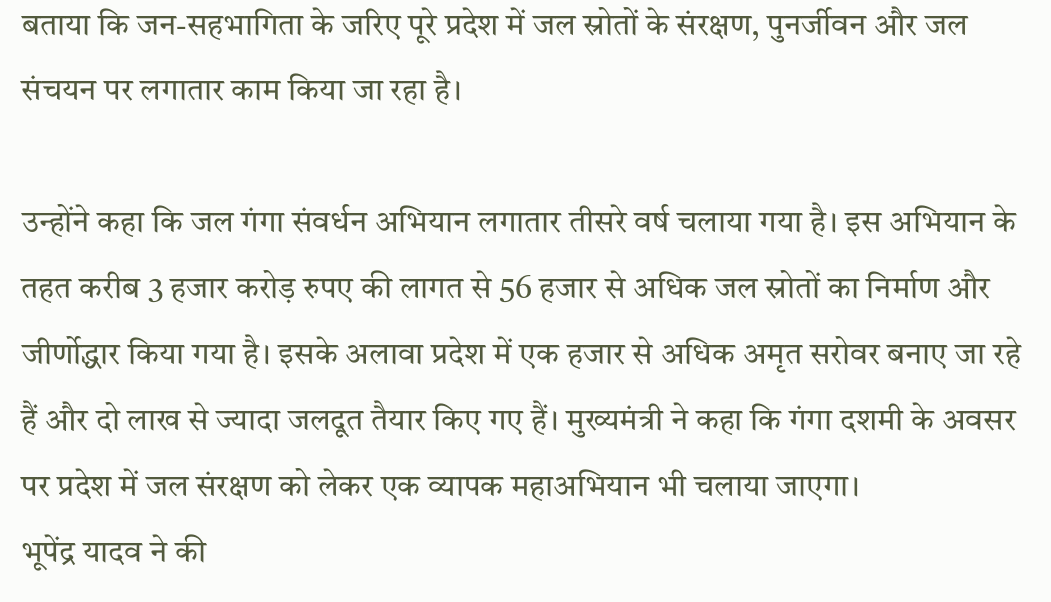बताया कि जन-सहभागिता के जरिए पूरे प्रदेश में जल स्रोतों के संरक्षण, पुनर्जीवन और जल संचयन पर लगातार काम किया जा रहा है।

उन्होंने कहा कि जल गंगा संवर्धन अभियान लगातार तीसरे वर्ष चलाया गया है। इस अभियान के तहत करीब 3 हजार करोड़ रुपए की लागत से 56 हजार से अधिक जल स्रोतों का निर्माण और जीर्णोद्धार किया गया है। इसके अलावा प्रदेश में एक हजार से अधिक अमृत सरोवर बनाए जा रहे हैं और दो लाख से ज्यादा जलदूत तैयार किए गए हैं। मुख्यमंत्री ने कहा कि गंगा दशमी के अवसर पर प्रदेश में जल संरक्षण को लेकर एक व्यापक महाअभियान भी चलाया जाएगा।
भूपेंद्र यादव ने की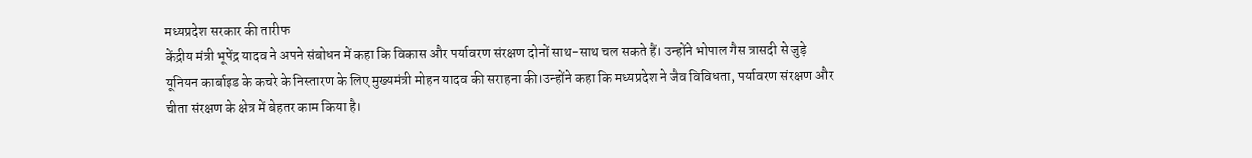मध्यप्रदेश सरकार की तारीफ
केंद्रीय मंत्री भूपेंद्र यादव ने अपने संबोधन में कहा कि विकास और पर्यावरण संरक्षण दोनों साथ-साथ चल सकते हैं। उन्होंने भोपाल गैस त्रासदी से जुड़े यूनियन कार्बाइड के कचरे के निस्तारण के लिए मुख्यमंत्री मोहन यादव की सराहना की।उन्होंने कहा कि मध्यप्रदेश ने जैव विविधता, पर्यावरण संरक्षण और चीता संरक्षण के क्षेत्र में बेहतर काम किया है।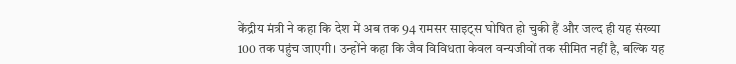केंद्रीय मंत्री ने कहा कि देश में अब तक 94 रामसर साइट्स घोषित हो चुकी हैं और जल्द ही यह संख्या 100 तक पहुंच जाएगी। उन्होंने कहा कि जैव विविधता केवल वन्यजीवों तक सीमित नहीं है, बल्कि यह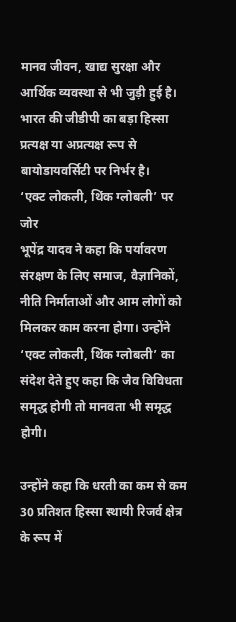मानव जीवन, खाद्य सुरक्षा और आर्थिक व्यवस्था से भी जुड़ी हुई है। भारत की जीडीपी का बड़ा हिस्सा प्रत्यक्ष या अप्रत्यक्ष रूप से बायोडायवर्सिटी पर निर्भर है।
‘एक्ट लोकली, थिंक ग्लोबली’ पर जोर
भूपेंद्र यादव ने कहा कि पर्यावरण संरक्षण के लिए समाज, वैज्ञानिकों, नीति निर्माताओं और आम लोगों को मिलकर काम करना होगा। उन्होंने ‘एक्ट लोकली, थिंक ग्लोबली’ का संदेश देते हुए कहा कि जैव विविधता समृद्ध होगी तो मानवता भी समृद्ध होगी।

उन्होंने कहा कि धरती का कम से कम 30 प्रतिशत हिस्सा स्थायी रिजर्व क्षेत्र के रूप में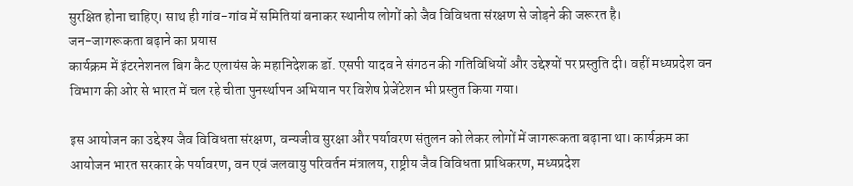सुरक्षित होना चाहिए। साथ ही गांव-गांव में समितियां बनाकर स्थानीय लोगों को जैव विविधता संरक्षण से जोड़ने की जरूरत है।
जन-जागरूकता बढ़ाने का प्रयास
कार्यक्रम में इंटरनेशनल बिग कैट एलायंस के महानिदेशक डॉ. एसपी यादव ने संगठन की गतिविधियों और उद्देश्यों पर प्रस्तुति दी। वहीं मध्यप्रदेश वन विभाग की ओर से भारत में चल रहे चीता पुनर्स्थापन अभियान पर विशेष प्रेजेंटेशन भी प्रस्तुत किया गया।

इस आयोजन का उद्देश्य जैव विविधता संरक्षण, वन्यजीव सुरक्षा और पर्यावरण संतुलन को लेकर लोगों में जागरूकता बढ़ाना था। कार्यक्रम का आयोजन भारत सरकार के पर्यावरण, वन एवं जलवायु परिवर्तन मंत्रालय, राष्ट्रीय जैव विविधता प्राधिकरण, मध्यप्रदेश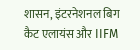शासन, इंटरनेशनल बिग कैट एलायंस और IIFM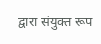द्वारा संयुक्त रूप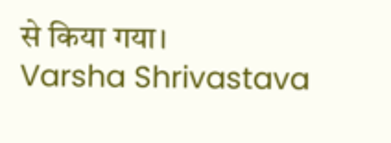से किया गया।
Varsha Shrivastava